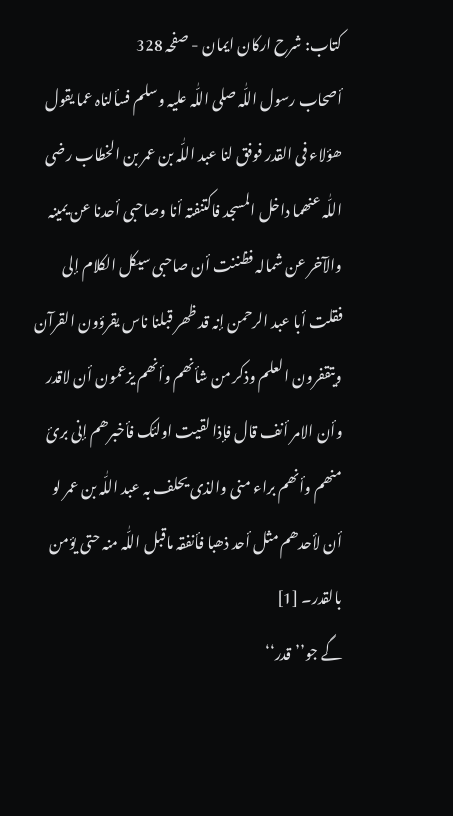کتاب: شرح ارکان ایمان - صفحہ 328
أصحاب رسول اللّٰہ صلی اللّٰہ علیہ وسلم فسألناہ عما یقول ھؤلاء فی القدر فوفق لنا عبد اللّٰہ بن عمر بن الخطاب رضی اللّٰہ عنھما داخل المسجد فاکتنفتہ أنا وصاحبی أحدنا عن یمینہ والآخر عن شمالہ فظننت أن صاحبی سیکل الکلام إلی فقلت أبا عبد الرحمن إنہ قد ظھر قبلنا ناس یقرؤون القرآن ویتقفرون العلم وذکر من شأنھم وأنھم یزعمون أن لاقدر وأن الامر أنف قال فإذا لقیت اولئک فأخبرھم إنی بریٔ منھم وأنھم براء منی والذی یحلف بہ عبد اللّٰہ بن عمر لو أن لأحدھم مثل أحد ذھبا فأنفقہ ماقبل اللّٰہ منہ حتی یؤمن بالقدر۔ [1]
گے جو’’قدر‘‘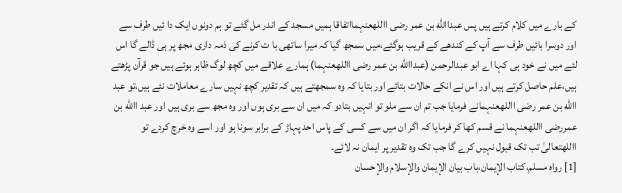کے بارے میں کلام کرتے ہیں پس عبداالله بن عمر رضی االلهعنہمااتفاقا ہمیں مسجد کے اندر مل گئے تو ہم دونوں ایک دا ئیں طرف سے اور دوسرا بائیں طرف سے آپ کے کندھے کے قریب ہوگئے،میں سمجھ گیا کہ میرا ساتھی با ت کرنے کی ذمہ داری مجھ پر ہی ڈالے گا اس لئے میں نے خود ہی کہا اے ابو عبدالرحمن (عبداالله بن عمر رضی االلهعنہما) ہمارے علاقے میں کچھ لوگ ظاہر ہوئے ہیں جو قرآن پڑھتے ہیں،علم حاصل کرتے ہیں اور اس نے انکے حالات بتائے اور بتایا کہ وہ سمجھتے ہیں کہ تقدیر کچھ نہیں سارے معاملات نئے ہیں،تو عبد االله بن عمر رضی االلهعنہمانے فرمایا جب تم ان سے ملو تو انہیں بتادو کہ میں ان سے بری ہوں اور وہ مجھ سے بری ہیں اور عبد االله بن عمررضی االلهعنہما نے قسم کھا کر فرمایا کہ اگر ان میں سے کسی کے پاس احد پہاڑ کے برابر سونا ہو اور اسے وہ خرچ کردے تو االلهتعالیٰ تب تک قبول نہیں کرے گا جب تک وہ تقدیر پر ایمان نہ لائے۔
[1] رواہ مسلم،کتاب الإیمان،باب بیان الإیمان والإسلام والإحسان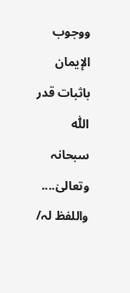ووجوب الإیمان باثبات قدر اللّٰہ سبحانہ وتعالیٰ.... واللفظ لہ/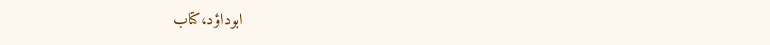ابوداؤد،کتاب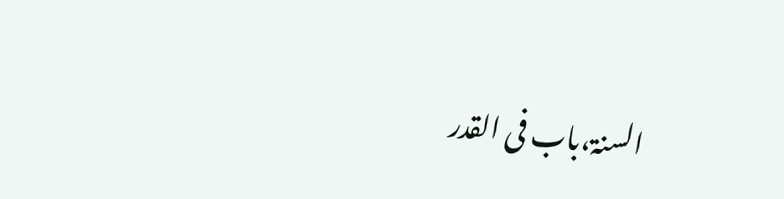السنۃ،باب فی القدر